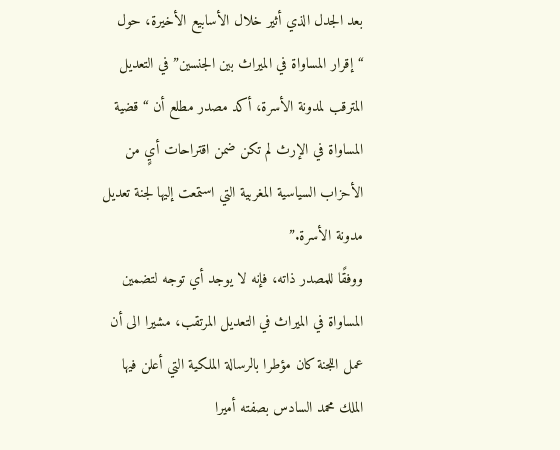بعد الجدل الذي أثير خلال الأسابيع الأخيرة، حول “إقرار المساواة في الميراث بين الجنسين” في التعديل المترقب لمدونة الأسرة، أكد مصدر مطلع أن “قضية المساواة في الإرث لم تكن ضمن اقتراحات أيٍ من الأحزاب السياسية المغربية التي استمعت إليها لجنة تعديل مدونة الأسرة.”
ووفقًا للمصدر ذاته، فإنه لا يوجد أي توجه لتضمين المساواة في الميراث في التعديل المرتقب، مشيرا الى أن عمل اللجنة كان مؤطرا بالرسالة الملكية التي أعلن فيها الملك محمد السادس بصفته أميرا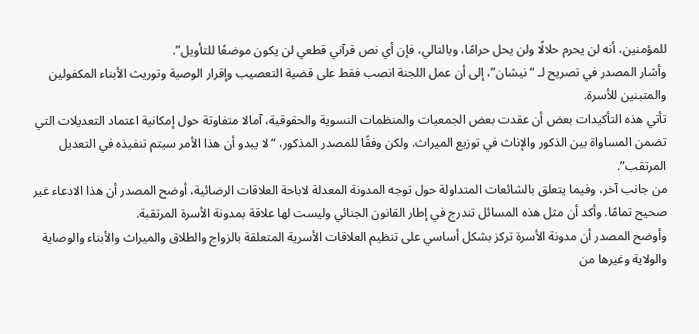للمؤمنين، أنه لن يحرم حلالًا ولن يحل حرامًا، وبالتالي، فإن أي نص قرآني قطعي لن يكون موضعًا للتأويل”.
وأشار المصدر في تصريح لـ “نيشان”، إلى أن عمل اللجنة انصب فقط على قضية التعصيب وإقرار الوصية وتوريث الأبناء المكفولين والمتبنين للأسرة.
تأتي هذه التأكيدات بعض أن عقدت بعض الجمعيات والمنظمات النسوية والحقوقية، آمالا متفاوتة حول إمكانية اعتماد التعديلات التي تضمن المساواة بين الذكور والإناث في توزيع الميراث. ولكن وفقًا للمصدر المذكور، “لا يبدو أن هذا الأمر سيتم تنفيذه في التعديل المرتقب”.
من جانب آخر، وفيما يتعلق بالشائعات المتداولة حول توجه المدونة المعدلة لاباحة العلاقات الرضائية، أوضح المصدر أن هذا الادعاء غير صحيح تمامًا. وأكد أن مثل هذه المسائل تندرج في إطار القانون الجنائي وليست لها علاقة بمدونة الأسرة المرتقبة.
وأوضح المصدر أن مدونة الأسرة تركز بشكل أساسي على تنظيم العلاقات الأسرية المتعلقة بالزواج والطلاق والميراث والأبناء والوصاية والولاية وغيرها من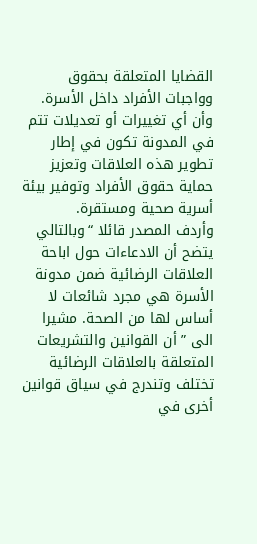القضايا المتعلقة بحقوق وواجبات الأفراد داخل الأسرة. وأن أي تغييرات أو تعديلات تتم في المدونة تكون في إطار تطوير هذه العلاقات وتعزيز حماية حقوق الأفراد وتوفير بيئة أسرية صحية ومستقرة.
وأردف المصدر قائلا “وبالتالي يتضح أن الادعاءات حول اباحة العلاقات الرضائية ضمن مدونة الأسرة هي مجرد شائعات لا أساس لها من الصحة. مشيرا الى ” أن القوانين والتشريعات المتعلقة بالعلاقات الرضائية تختلف وتندرج في سياق قوانين أخرى في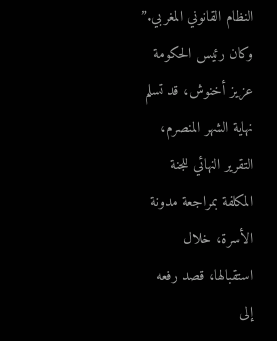النظام القانوني المغربي.”
وكان رئيس الحكومة عزيز أخنوش، قد تسلم نهاية الشهر المنصرم، التقرير النهائي للجنة المكلفة بمراجعة مدونة الأسرة، خلال استقبالها، قصد رفعه إلى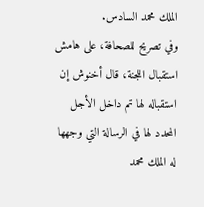الملك محمد السادس.
وفي تصريح للصحافة، على هامش استقبال اللجنة، قال أخنوش إن استقباله لها تم داخل الأجل المحدد لها في الرسالة التي وجهها له الملك محمد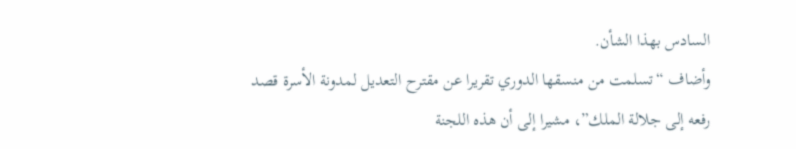السادس بهذا الشأن.
وأضاف “تسلمت من منسقها الدوري تقريرا عن مقترح التعديل لمدونة الأسرة قصد رفعه إلى جلالة الملك”، مشيرا إلى أن هذه اللجنة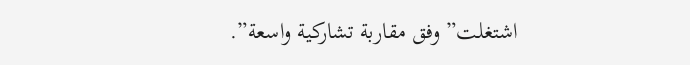اشتغلت” وفق مقاربة تشاركية واسعة”.